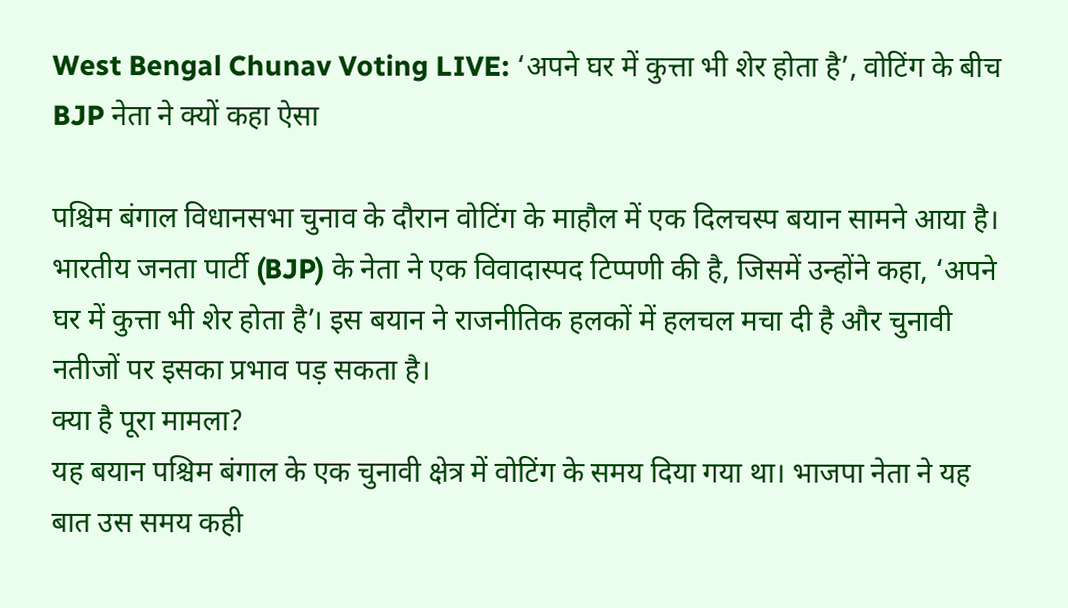West Bengal Chunav Voting LIVE: ‘अपने घर में कुत्ता भी शेर होता है’, वोटिंग के बीच BJP नेता ने क्यों कहा ऐसा

पश्चिम बंगाल विधानसभा चुनाव के दौरान वोटिंग के माहौल में एक दिलचस्प बयान सामने आया है। भारतीय जनता पार्टी (BJP) के नेता ने एक विवादास्पद टिप्पणी की है, जिसमें उन्होंने कहा, ‘अपने घर में कुत्ता भी शेर होता है’। इस बयान ने राजनीतिक हलकों में हलचल मचा दी है और चुनावी नतीजों पर इसका प्रभाव पड़ सकता है।
क्या है पूरा मामला?
यह बयान पश्चिम बंगाल के एक चुनावी क्षेत्र में वोटिंग के समय दिया गया था। भाजपा नेता ने यह बात उस समय कही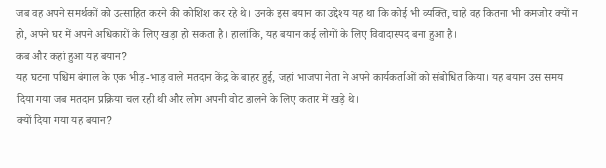जब वह अपने समर्थकों को उत्साहित करने की कोशिश कर रहे थे। उनके इस बयान का उद्देश्य यह था कि कोई भी व्यक्ति, चाहे वह कितना भी कमजोर क्यों न हो, अपने घर में अपने अधिकारों के लिए खड़ा हो सकता है। हालांकि, यह बयान कई लोगों के लिए विवादास्पद बना हुआ है।
कब और कहां हुआ यह बयान?
यह घटना पश्चिम बंगाल के एक भीड़-भाड़ वाले मतदान केंद्र के बाहर हुई, जहां भाजपा नेता ने अपने कार्यकर्ताओं को संबोधित किया। यह बयान उस समय दिया गया जब मतदान प्रक्रिया चल रही थी और लोग अपनी वोट डालने के लिए कतार में खड़े थे।
क्यों दिया गया यह बयान?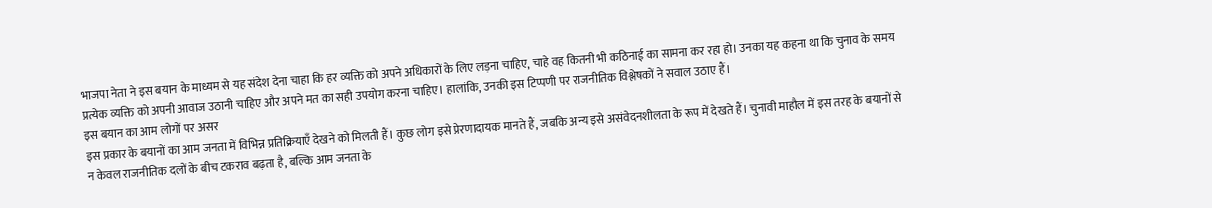भाजपा नेता ने इस बयान के माध्यम से यह संदेश देना चाहा कि हर व्यक्ति को अपने अधिकारों के लिए लड़ना चाहिए, चाहे वह कितनी भी कठिनाई का सामना कर रहा हो। उनका यह कहना था कि चुनाव के समय प्रत्येक व्यक्ति को अपनी आवाज उठानी चाहिए और अपने मत का सही उपयोग करना चाहिए। हालांकि, उनकी इस टिप्पणी पर राजनीतिक विश्लेषकों ने सवाल उठाए हैं।
इस बयान का आम लोगों पर असर
इस प्रकार के बयानों का आम जनता में विभिन्न प्रतिक्रियाएँ देखने को मिलती हैं। कुछ लोग इसे प्रेरणादायक मानते हैं, जबकि अन्य इसे असंवेदनशीलता के रूप में देखते हैं। चुनावी माहौल में इस तरह के बयानों से न केवल राजनीतिक दलों के बीच टकराव बढ़ता है, बल्कि आम जनता के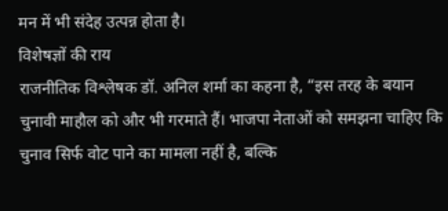मन में भी संदेह उत्पन्न होता है।
विशेषज्ञों की राय
राजनीतिक विश्लेषक डॉ. अनिल शर्मा का कहना है, “इस तरह के बयान चुनावी माहौल को और भी गरमाते हैं। भाजपा नेताओं को समझना चाहिए कि चुनाव सिर्फ वोट पाने का मामला नहीं है, बल्कि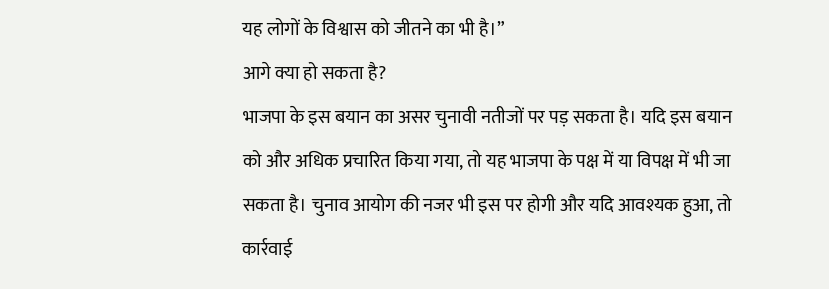यह लोगों के विश्वास को जीतने का भी है।”
आगे क्या हो सकता है?
भाजपा के इस बयान का असर चुनावी नतीजों पर पड़ सकता है। यदि इस बयान को और अधिक प्रचारित किया गया, तो यह भाजपा के पक्ष में या विपक्ष में भी जा सकता है। चुनाव आयोग की नजर भी इस पर होगी और यदि आवश्यक हुआ, तो कार्रवाई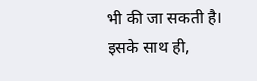भी की जा सकती है।
इसके साथ ही,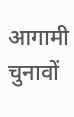आगामी चुनावों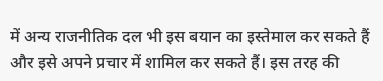में अन्य राजनीतिक दल भी इस बयान का इस्तेमाल कर सकते हैं और इसे अपने प्रचार में शामिल कर सकते हैं। इस तरह की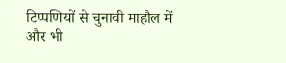टिप्पणियों से चुनावी माहौल में और भी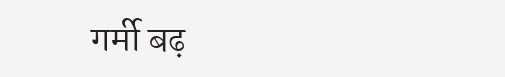गर्मी बढ़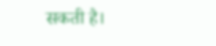सकती है।